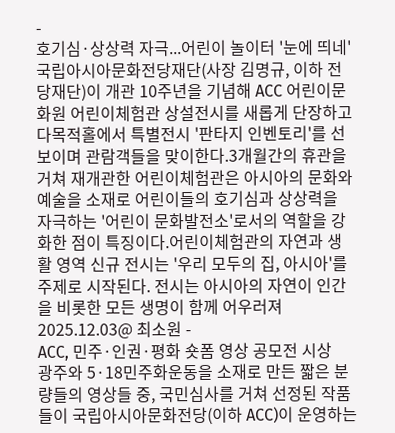-
호기심·상상력 자극...어린이 놀이터 '눈에 띄네'
국립아시아문화전당재단(사장 김명규, 이하 전당재단)이 개관 10주년을 기념해 ACC 어린이문화원 어린이체험관 상설전시를 새롭게 단장하고 다목적홀에서 특별전시 '판타지 인벤토리'를 선보이며 관람객들을 맞이한다.3개월간의 휴관을 거쳐 재개관한 어린이체험관은 아시아의 문화와 예술을 소재로 어린이들의 호기심과 상상력을 자극하는 '어린이 문화발전소'로서의 역할을 강화한 점이 특징이다.어린이체험관의 자연과 생활 영역 신규 전시는 '우리 모두의 집, 아시아'를 주제로 시작된다. 전시는 아시아의 자연이 인간을 비롯한 모든 생명이 함께 어우러져2025.12.03@ 최소원 -
ACC, 민주·인권·평화 숏폼 영상 공모전 시상
광주와 5·18민주화운동을 소재로 만든 짧은 분량들의 영상들 중, 국민심사를 거쳐 선정된 작품들이 국립아시아문화전당(이하 ACC)이 운영하는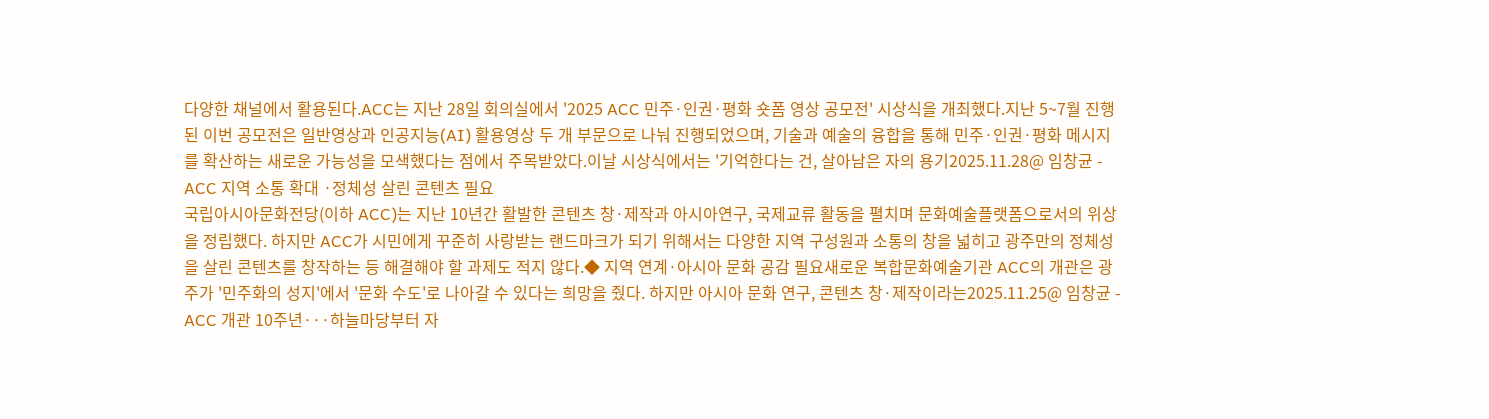다양한 채널에서 활용된다.ACC는 지난 28일 회의실에서 '2025 ACC 민주·인권·평화 숏폼 영상 공모전' 시상식을 개최했다.지난 5~7월 진행된 이번 공모전은 일반영상과 인공지능(AI) 활용영상 두 개 부문으로 나눠 진행되었으며, 기술과 예술의 융합을 통해 민주·인권·평화 메시지를 확산하는 새로운 가능성을 모색했다는 점에서 주목받았다.이날 시상식에서는 '기억한다는 건, 살아남은 자의 용기2025.11.28@ 임창균 -
ACC 지역 소통 확대 ·정체성 살린 콘텐츠 필요
국립아시아문화전당(이하 ACC)는 지난 10년간 활발한 콘텐츠 창·제작과 아시아연구, 국제교류 활동을 펼치며 문화예술플랫폼으로서의 위상을 정립했다. 하지만 ACC가 시민에게 꾸준히 사랑받는 랜드마크가 되기 위해서는 다양한 지역 구성원과 소통의 창을 넓히고 광주만의 정체성을 살린 콘텐츠를 창작하는 등 해결해야 할 과제도 적지 않다.◆ 지역 연계·아시아 문화 공감 필요새로운 복합문화예술기관 ACC의 개관은 광주가 '민주화의 성지'에서 '문화 수도'로 나아갈 수 있다는 희망을 줬다. 하지만 아시아 문화 연구, 콘텐츠 창·제작이라는2025.11.25@ 임창균 -
ACC 개관 10주년···하늘마당부터 자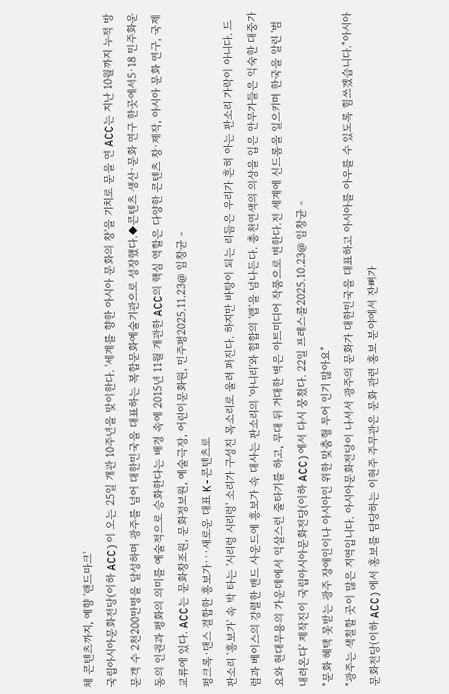체 콘텐츠까지, 예향 '랜드마크'
국립아시아문화전당(이하 ACC)이 오는 25일 개관 10주년을 맞이한다. '세계를 향한 아시아 문화의 창'을 기치로 문을 연 ACC는 지난 10월까지 누적 방문객 수 2천200만명을 달성하며 광주를 넘어 대한민국을 대표하는 복합문화예술기관으로 성장했다.◆콘텐츠 생산·문화 연구 한곳에서5·18 민주화운동의 인권과 평화의 의미를 예술적으로 승화한다는 배경 속에 2015년 11월 개관한 ACC의 핵심 역할은 다양한 콘텐츠 창·제작, 아시아 문화 연구, 국제교류에 있다. ACC는 문화창조원, 문화정보원, 예술극장, 어린이문화원, 민주평2025.11.23@ 임창균 -
펑크록·댄스 결합한 흥보가···새로운 대표 K-콘텐츠로
판소리 '흥보가' 속 박 타는 '시리렁 시리렁' 소리가 구성진 목소리로 울려 퍼진다. 하지만 바탕이 되는 리듬은 우리가 흔히 아는 판소리 가락이 아니다. 드럼과 베이스의 강렬한 밴드 사운드에 흥보가 속 대사는 판소리의 '아니리'와 힙합의 '랩'을 넘나든다. 총천연색의 의상을 입은 안무가들은 익숙한 대중가요와 현대무용의 가운데에서 익살스런 줄타기를 하고, 무대 뒤 거대한 벽은 아트미디어 작품으로 변한다.전 세계에 신드롬을 일으키며 한국을 알린 '범 내려온다' 제작진이 국립아시아문화전당(이하 ACC)에서 다시 뭉쳤다. 22일 프레스콜2025.10.23@ 임창균 -
"문화 혜택 못받는 광주 장애인이나 아시아인 위한 맞춤형 투어 인기 많아요"
"광주는 색칠할 곳이 많은 지역입니다. 아시아문화전당이 나서서 광주의 문화가 대한민국을 대표하고 아시아를 아우를 수 있도록 힘쓰겠습니다."아시아문화전당(이하 ACC)에서 홍보를 담당하는 이현주 주무관은 문화 관련 홍보 분야에서 잔뼈가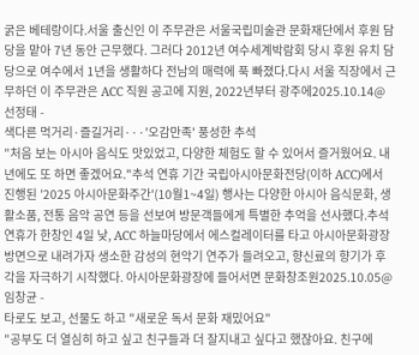굵은 베테랑이다.서울 출신인 이 주무관은 서울국립미술관 문화재단에서 후원 담당을 맡아 7년 동안 근무했다. 그러다 2012년 여수세계박람회 당시 후원 유치 담당으로 여수에서 1년을 생활하다 전남의 매력에 푹 빠졌다.다시 서울 직장에서 근무하던 이 주무관은 ACC 직원 공고에 지원, 2022년부터 광주에2025.10.14@ 선정태 -
색다른 먹거리·즐길거리···'오감만족' 풍성한 추석
"처음 보는 아시아 음식도 맛있었고, 다양한 체험도 할 수 있어서 즐거웠어요. 내년에도 또 하면 좋겠어요."추석 연휴 기간 국립아시아문화전당(이하 ACC)에서 진행된 '2025 아시아문화주간'(10월1~4일) 행사는 다양한 아시아 음식문화, 생활소품, 전통 음악 공연 등을 선보여 방문객들에게 특별한 추억을 선사했다.추석 연휴가 한창인 4일 낮, ACC 하늘마당에서 에스컬레이터를 타고 아시아문화광장 방면으로 내려가자 생소한 감성의 현악기 연주가 들려오고, 향신료의 향기가 후각을 자극하기 시작했다. 아시아문화광장에 들어서면 문화창조원2025.10.05@ 임창균 -
타로도 보고, 선물도 하고 "새로운 독서 문화 재밌어요"
"공부도 더 열심히 하고 싶고 친구들과 더 잘지내고 싶다고 했잖아요. 친구에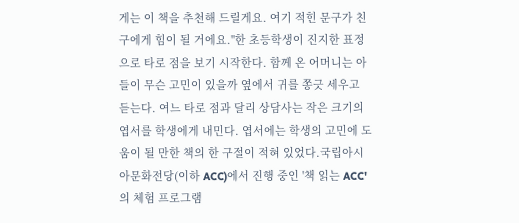게는 이 책을 추천해 드릴게요. 여기 적힌 문구가 친구에게 힘이 될 거에요."한 초등학생이 진지한 표정으로 타로 점을 보기 시작한다. 함께 온 어머니는 아들이 무슨 고민이 있을까 옆에서 귀를 쫑긋 세우고 듣는다. 여느 타로 점과 달리 상담사는 작은 크기의 엽서를 학생에게 내민다. 엽서에는 학생의 고민에 도움이 될 만한 책의 한 구절이 적혀 있었다.국립아시아문화전당(이하 ACC)에서 진행 중인 '책 읽는 ACC'의 체험 프로그램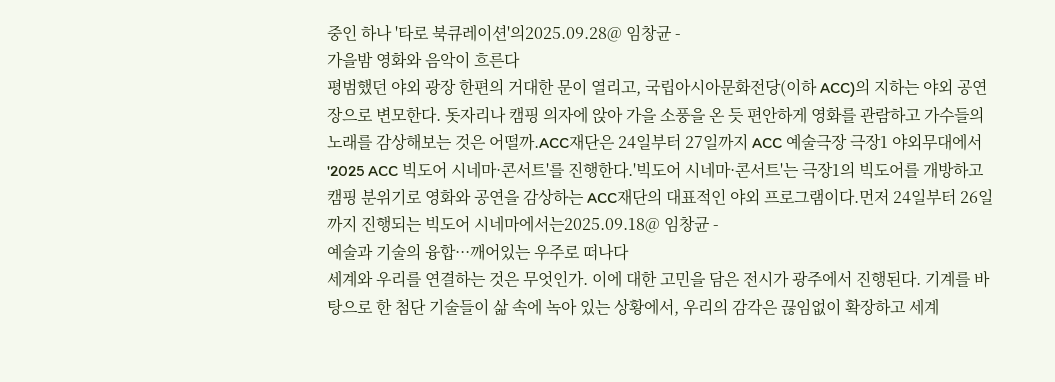중인 하나 '타로 북큐레이션'의2025.09.28@ 임창균 -
가을밤 영화와 음악이 흐른다
평범했던 야외 광장 한편의 거대한 문이 열리고, 국립아시아문화전당(이하 ACC)의 지하는 야외 공연장으로 변모한다. 돗자리나 캠핑 의자에 앉아 가을 소풍을 온 듯 편안하게 영화를 관람하고 가수들의 노래를 감상해보는 것은 어떨까.ACC재단은 24일부터 27일까지 ACC 예술극장 극장1 야외무대에서 '2025 ACC 빅도어 시네마·콘서트'를 진행한다.'빅도어 시네마·콘서트'는 극장1의 빅도어를 개방하고 캠핑 분위기로 영화와 공연을 감상하는 ACC재단의 대표적인 야외 프로그램이다.먼저 24일부터 26일까지 진행되는 빅도어 시네마에서는2025.09.18@ 임창균 -
예술과 기술의 융합···깨어있는 우주로 떠나다
세계와 우리를 연결하는 것은 무엇인가. 이에 대한 고민을 담은 전시가 광주에서 진행된다. 기계를 바탕으로 한 첨단 기술들이 삶 속에 녹아 있는 상황에서, 우리의 감각은 끊임없이 확장하고 세계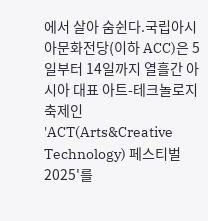에서 살아 숨쉰다.국립아시아문화전당(이하 ACC)은 5일부터 14일까지 열흘간 아시아 대표 아트-테크놀로지 축제인 'ACT(Arts&Creative Technology) 페스티벌 2025'를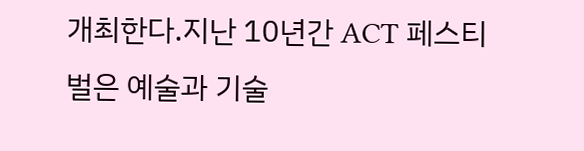개최한다.지난 10년간 ACT 페스티벌은 예술과 기술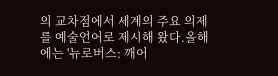의 교차점에서 세계의 주요 의제를 예술언어로 제시해 왔다.올해에는 '뉴로버스: 깨어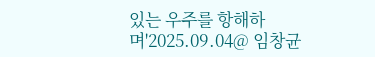있는 우주를 항해하며'2025.09.04@ 임창균